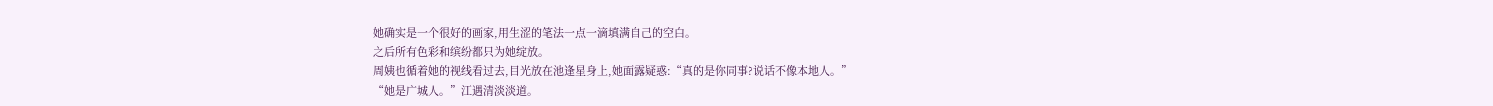她确实是一个很好的画家,用生涩的笔法一点一滴填满自己的空白。
之后所有色彩和缤纷都只为她绽放。
周姨也循着她的视线看过去,目光放在池逢星身上,她面露疑惑:“真的是你同事?说话不像本地人。”
“她是广城人。”江遇清淡淡道。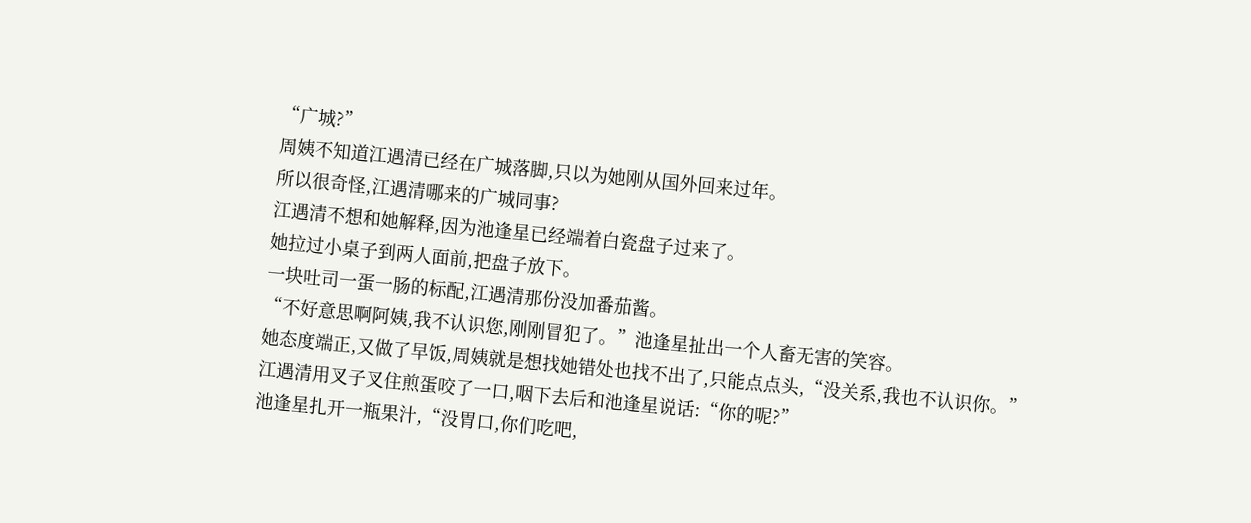“广城?”
周姨不知道江遇清已经在广城落脚,只以为她刚从国外回来过年。
所以很奇怪,江遇清哪来的广城同事?
江遇清不想和她解释,因为池逢星已经端着白瓷盘子过来了。
她拉过小桌子到两人面前,把盘子放下。
一块吐司一蛋一肠的标配,江遇清那份没加番茄酱。
“不好意思啊阿姨,我不认识您,刚刚冒犯了。”池逢星扯出一个人畜无害的笑容。
她态度端正,又做了早饭,周姨就是想找她错处也找不出了,只能点点头,“没关系,我也不认识你。”
江遇清用叉子叉住煎蛋咬了一口,咽下去后和池逢星说话:“你的呢?”
池逢星扎开一瓶果汁,“没胃口,你们吃吧,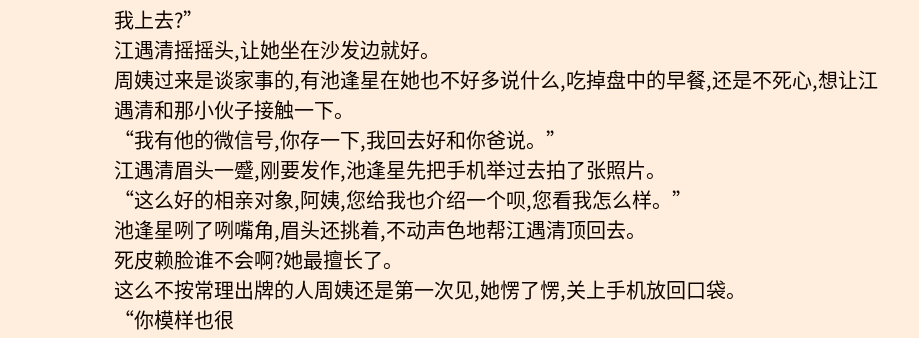我上去?”
江遇清摇摇头,让她坐在沙发边就好。
周姨过来是谈家事的,有池逢星在她也不好多说什么,吃掉盘中的早餐,还是不死心,想让江遇清和那小伙子接触一下。
“我有他的微信号,你存一下,我回去好和你爸说。”
江遇清眉头一蹙,刚要发作,池逢星先把手机举过去拍了张照片。
“这么好的相亲对象,阿姨,您给我也介绍一个呗,您看我怎么样。”
池逢星咧了咧嘴角,眉头还挑着,不动声色地帮江遇清顶回去。
死皮赖脸谁不会啊?她最擅长了。
这么不按常理出牌的人周姨还是第一次见,她愣了愣,关上手机放回口袋。
“你模样也很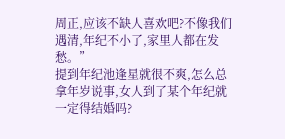周正,应该不缺人喜欢吧?不像我们遇清,年纪不小了,家里人都在发愁。”
提到年纪池逢星就很不爽,怎么总拿年岁说事,女人到了某个年纪就一定得结婚吗?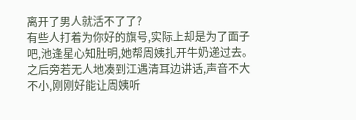离开了男人就活不了了?
有些人打着为你好的旗号,实际上却是为了面子吧,池逢星心知肚明,她帮周姨扎开牛奶递过去。
之后旁若无人地凑到江遇清耳边讲话,声音不大不小,刚刚好能让周姨听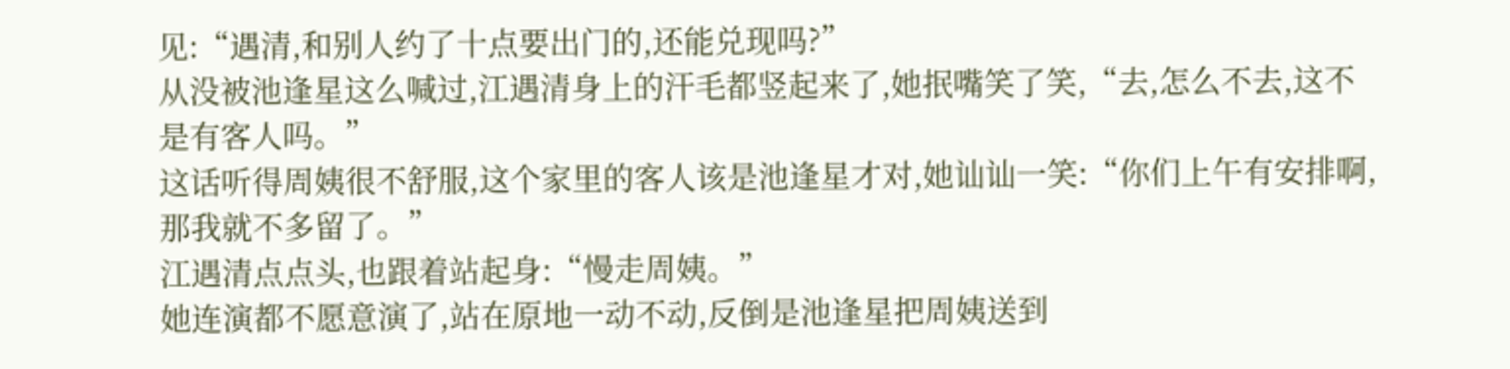见:“遇清,和别人约了十点要出门的,还能兑现吗?”
从没被池逢星这么喊过,江遇清身上的汗毛都竖起来了,她抿嘴笑了笑,“去,怎么不去,这不是有客人吗。”
这话听得周姨很不舒服,这个家里的客人该是池逢星才对,她讪讪一笑:“你们上午有安排啊,那我就不多留了。”
江遇清点点头,也跟着站起身:“慢走周姨。”
她连演都不愿意演了,站在原地一动不动,反倒是池逢星把周姨送到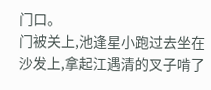门口。
门被关上,池逢星小跑过去坐在沙发上,拿起江遇清的叉子啃了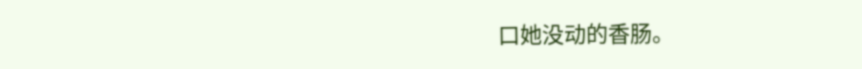口她没动的香肠。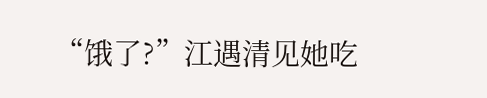“饿了?”江遇清见她吃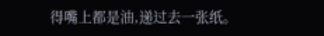得嘴上都是油,递过去一张纸。